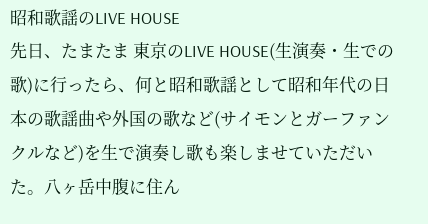昭和歌謡のLIVE HOUSE
先日、たまたま 東京のLIVE HOUSE(生演奏・生での歌)に行ったら、何と昭和歌謡として昭和年代の日本の歌謡曲や外国の歌など(サイモンとガーファンクルなど)を生で演奏し歌も楽しませていただいた。八ヶ岳中腹に住ん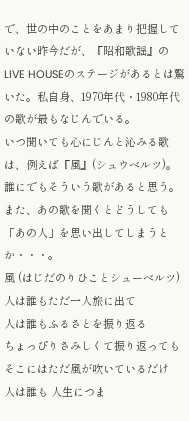で、世の中のことをあまり把握していない昨今だが、『昭和歌謡』のLIVE HOUSEのステージがあるとは驚いた。私自身、1970年代・1980年代の歌が最もなじんでいる。
いつ聞いても心にじんと沁みる歌は、例えば『風』(シュウベルツ)。誰にでもそういう歌があると思う。また、あの歌を聞くとどうしても「あの人」を思い出してしまうとか・・・。
風 (はじだのりひことシューベルツ)
人は誰もただ一人旅に出て
人は誰もふるさとを振り返る
ちょっぴりさみしくて振り返っても
そこにはただ風が吹いているだけ
人は誰も 人生につま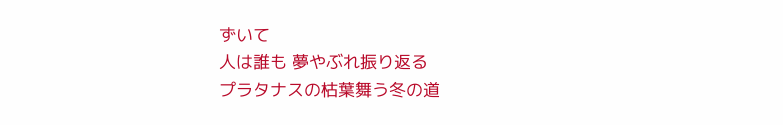ずいて
人は誰も 夢やぶれ振り返る
プラタナスの枯葉舞う冬の道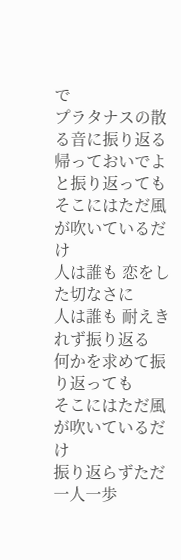で
プラタナスの散る音に振り返る
帰っておいでよと振り返っても
そこにはただ風が吹いているだけ
人は誰も 恋をした切なさに
人は誰も 耐えきれず振り返る
何かを求めて振り返っても
そこにはただ風が吹いているだけ
振り返らずただ一人一歩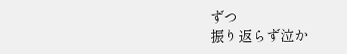ずつ
振り返らず泣か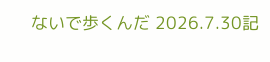ないで歩くんだ 2026.7.30記